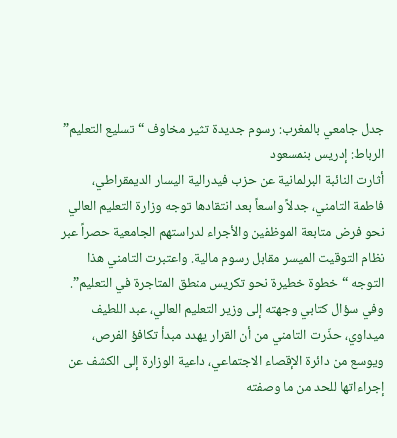جدل جامعي بالمغرب: رسوم جديدة تثير مخاوف “تسليع التعليم”
الرباط: إدريس بنمسعود
أثارت النائبة البرلمانية عن حزب فيدرالية اليسار الديمقراطي، فاطمة التامني، جدلاً واسعاً بعد انتقادها توجه وزارة التعليم العالي نحو فرض متابعة الموظفين والأجراء لدراستهم الجامعية حصراً عبر نظام التوقيت الميسر مقابل رسوم مالية. واعتبرت التامني هذا التوجه “خطوة خطيرة نحو تكريس منطق المتاجرة في التعليم”.
وفي سؤال كتابي وجهته إلى وزير التعليم العالي، عبد اللطيف ميداوي، حذّرت التامني من أن القرار يهدد مبدأ تكافؤ الفرص، ويوسع من دائرة الإقصاء الاجتماعي، داعية الوزارة إلى الكشف عن إجراءاتها للحد من ما وصفته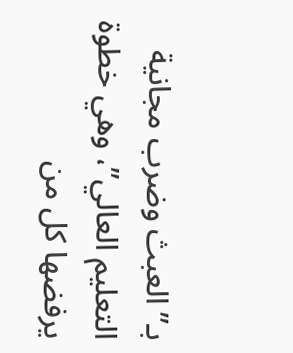بـ”العبث وضرب مجانية التعليم العالي”، وهي خطوة يرفضها كل من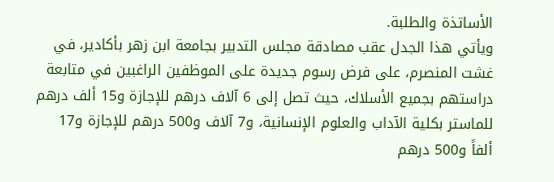الأساتذة والطلبة.
ويأتي هذا الجدل عقب مصادقة مجلس التدبير بجامعة ابن زهر بأكادير، في غشت المنصرم، على فرض رسوم جديدة على الموظفين الراغبين في متابعة دراستهم بجميع الأسلاك، حيث تصل إلى 6 آلاف درهم للإجازة و15 ألف درهم للماستر بكلية الآداب والعلوم الإنسانية، و7 آلاف و500 درهم للإجازة و17 ألفاً و500 درهم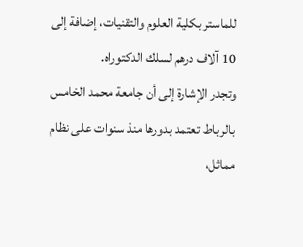للماستر بكلية العلوم والتقنيات، إضافة إلى 10 آلاف درهم لسلك الدكتوراه.
وتجدر الإشارة إلى أن جامعة محمد الخامس بالرباط تعتمد بدورها منذ سنوات على نظام مماثل،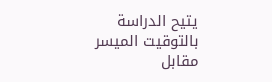يتيح الدراسة بالتوقيت الميسر مقابل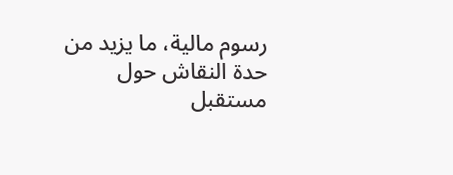رسوم مالية، ما يزيد من حدة النقاش حول مستقبل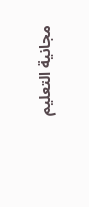مجانية التعليم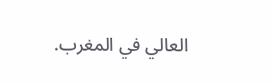العالي في المغرب.